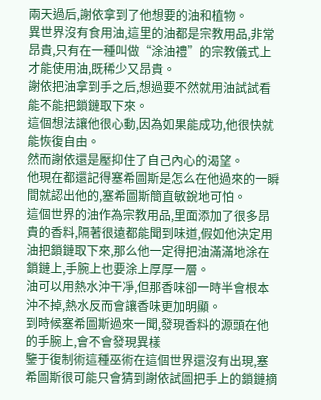兩天過后,謝依拿到了他想要的油和植物。
異世界沒有食用油,這里的油都是宗教用品,非常昂貴,只有在一種叫做“涂油禮”的宗教儀式上才能使用油,既稀少又昂貴。
謝依把油拿到手之后,想過要不然就用油試試看能不能把鎖鏈取下來。
這個想法讓他很心動,因為如果能成功,他很快就能恢復自由。
然而謝依還是壓抑住了自己內心的渴望。
他現在都還記得塞希圖斯是怎么在他過來的一瞬間就認出他的,塞希圖斯簡直敏銳地可怕。
這個世界的油作為宗教用品,里面添加了很多昂貴的香料,隔著很遠都能聞到味道,假如他決定用油把鎖鏈取下來,那么他一定得把油滿滿地涂在鎖鏈上,手腕上也要涂上厚厚一層。
油可以用熱水沖干凈,但那香味卻一時半會根本沖不掉,熱水反而會讓香味更加明顯。
到時候塞希圖斯過來一聞,發現香料的源頭在他的手腕上,會不會發現異樣
鑒于復制術這種巫術在這個世界還沒有出現,塞希圖斯很可能只會猜到謝依試圖把手上的鎖鏈摘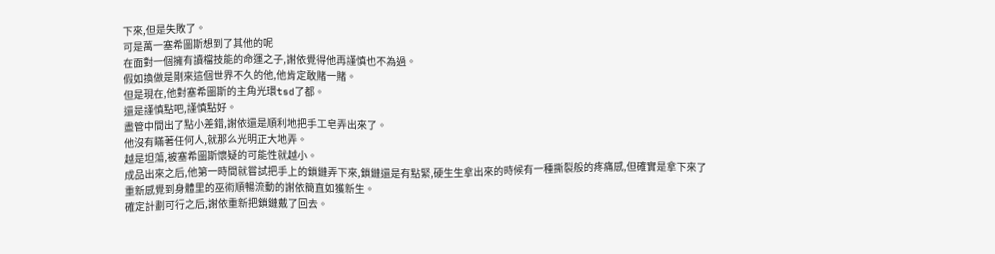下來,但是失敗了。
可是萬一塞希圖斯想到了其他的呢
在面對一個擁有讀檔技能的命運之子,謝依覺得他再謹慎也不為過。
假如換做是剛來這個世界不久的他,他肯定敢賭一賭。
但是現在,他對塞希圖斯的主角光環tsd了都。
還是謹慎點吧,謹慎點好。
盡管中間出了點小差錯,謝依還是順利地把手工皂弄出來了。
他沒有瞞著任何人,就那么光明正大地弄。
越是坦蕩,被塞希圖斯懷疑的可能性就越小。
成品出來之后,他第一時間就嘗試把手上的鎖鏈弄下來,鎖鏈還是有點緊,硬生生拿出來的時候有一種撕裂般的疼痛感,但確實是拿下來了
重新感覺到身體里的巫術順暢流動的謝依簡直如獲新生。
確定計劃可行之后,謝依重新把鎖鏈戴了回去。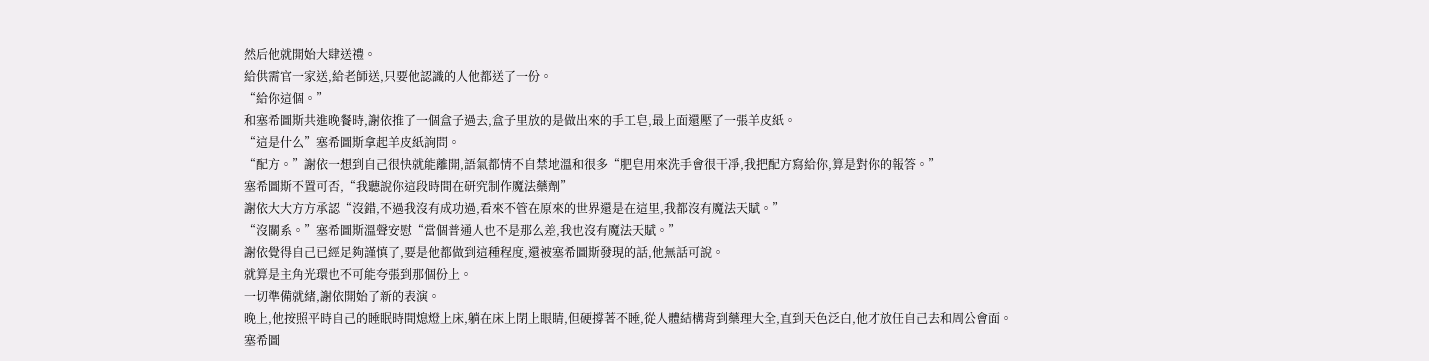然后他就開始大肆送禮。
給供需官一家送,給老師送,只要他認識的人他都送了一份。
“給你這個。”
和塞希圖斯共進晚餐時,謝依推了一個盒子過去,盒子里放的是做出來的手工皂,最上面還壓了一張羊皮紙。
“這是什么”塞希圖斯拿起羊皮紙詢問。
“配方。”謝依一想到自己很快就能離開,語氣都情不自禁地溫和很多“肥皂用來洗手會很干凈,我把配方寫給你,算是對你的報答。”
塞希圖斯不置可否,“我聽說你這段時間在研究制作魔法藥劑”
謝依大大方方承認“沒錯,不過我沒有成功過,看來不管在原來的世界還是在這里,我都沒有魔法天賦。”
“沒關系。”塞希圖斯溫聲安慰“當個普通人也不是那么差,我也沒有魔法天賦。”
謝依覺得自己已經足夠謹慎了,要是他都做到這種程度,還被塞希圖斯發現的話,他無話可說。
就算是主角光環也不可能夸張到那個份上。
一切準備就緒,謝依開始了新的表演。
晚上,他按照平時自己的睡眠時間熄燈上床,躺在床上閉上眼睛,但硬撐著不睡,從人體結構背到藥理大全,直到天色泛白,他才放任自己去和周公會面。
塞希圖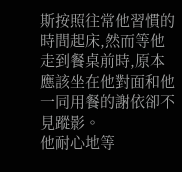斯按照往常他習慣的時間起床,然而等他走到餐桌前時,原本應該坐在他對面和他一同用餐的謝依卻不見蹤影。
他耐心地等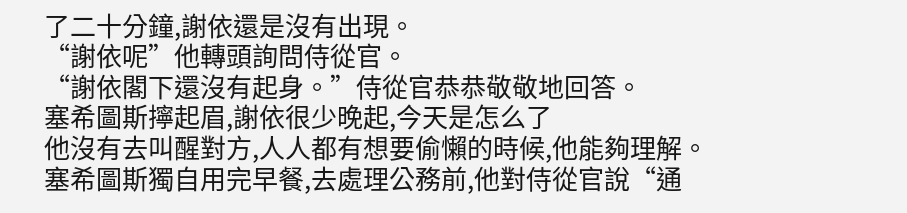了二十分鐘,謝依還是沒有出現。
“謝依呢”他轉頭詢問侍從官。
“謝依閣下還沒有起身。”侍從官恭恭敬敬地回答。
塞希圖斯擰起眉,謝依很少晚起,今天是怎么了
他沒有去叫醒對方,人人都有想要偷懶的時候,他能夠理解。
塞希圖斯獨自用完早餐,去處理公務前,他對侍從官說“通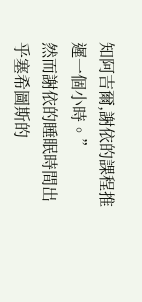知阿吉爾,謝依的課程推遲一個小時。”
然而謝依的睡眠時間出乎塞希圖斯的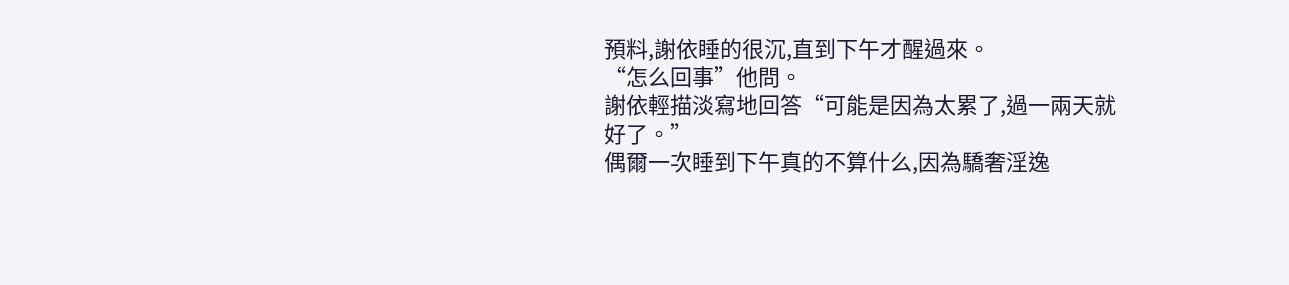預料,謝依睡的很沉,直到下午才醒過來。
“怎么回事”他問。
謝依輕描淡寫地回答“可能是因為太累了,過一兩天就好了。”
偶爾一次睡到下午真的不算什么,因為驕奢淫逸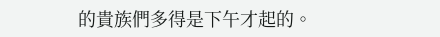的貴族們多得是下午才起的。